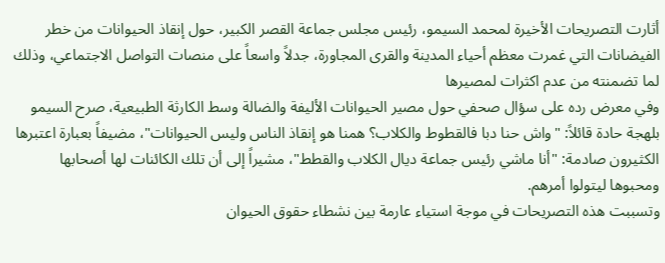أثارت التصريحات الأخيرة لمحمد السيمو، رئيس مجلس جماعة القصر الكبير، حول إنقاذ الحيوانات من خطر الفيضانات التي غمرت معظم أحياء المدينة والقرى المجاورة، جدلاً واسعاً على منصات التواصل الاجتماعي، وذلك لما تضمنته من عدم اكثرات لمصيرها
وفي معرض رده على سؤال صحفي حول مصير الحيوانات الأليفة والضالة وسط الكارثة الطبيعية، صرح السيمو بلهجة حادة قائلاً: "واش حنا دبا فالقطوط والكلاب؟ همنا هو إنقاذ الناس وليس الحيوانات"، مضيفاً بعبارة اعتبرها الكثيرون صادمة: "أنا ماشي رئيس جماعة ديال الكلاب والقطط"، مشيراً إلى أن تلك الكائنات لها أصحابها ومحبوها ليتولوا أمرهم.
وتسببت هذه التصريحات في موجة استياء عارمة بين نشطاء حقوق الحيوان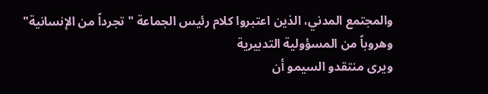والمجتمع المدني، الذين اعتبروا كلام رئيس الجماعة "تجرداً من الإنسانية" وهروباً من المسؤولية التدبيرية
ويرى منتقدو السيمو أن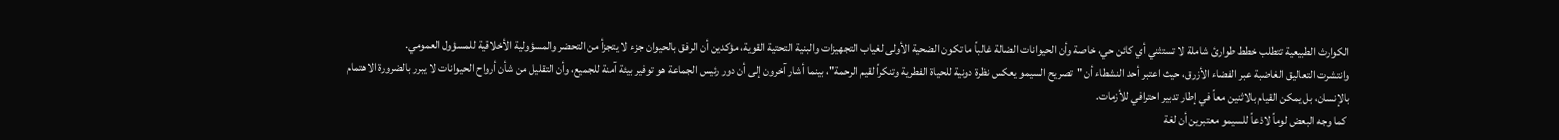الكوارث الطبيعية تتطلب خطط طوارئ شاملة لا تستثني أي كائن حي، خاصة وأن الحيوانات الضالة غالباً ما تكون الضحية الأولى لغياب التجهيزات والبنية التحتية القوية، مؤكدين أن الرفق بالحيوان جزء لا يتجزأ من التحضر والمسؤولية الأخلاقية للمسؤول العمومي.
وانتشرت التعاليق الغاضبة عبر الفضاء الأزرق، حيث اعتبر أحد النشطاء أن "تصريح السيمو يعكس نظرة دونية للحياة الفطرية وتنكراً لقيم الرحمة"، بينما أشار آخرون إلى أن دور رئيس الجماعة هو توفير بيئة آمنة للجميع، وأن التقليل من شأن أرواح الحيوانات لا يبرر بالضرورة الاهتمام بالإنسان، بل يمكن القيام بالاثنين معاً في إطار تدبير احترافي للأزمات.
 كما وجه البعض لوماً لاذعاً للسيمو معتبرين أن لغة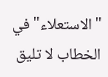"الاستعلاء" في الخطاب لا تليق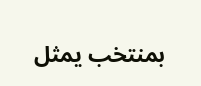بمنتخب يمثل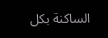الساكنة بكل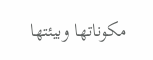مكوناتها وبيئتها